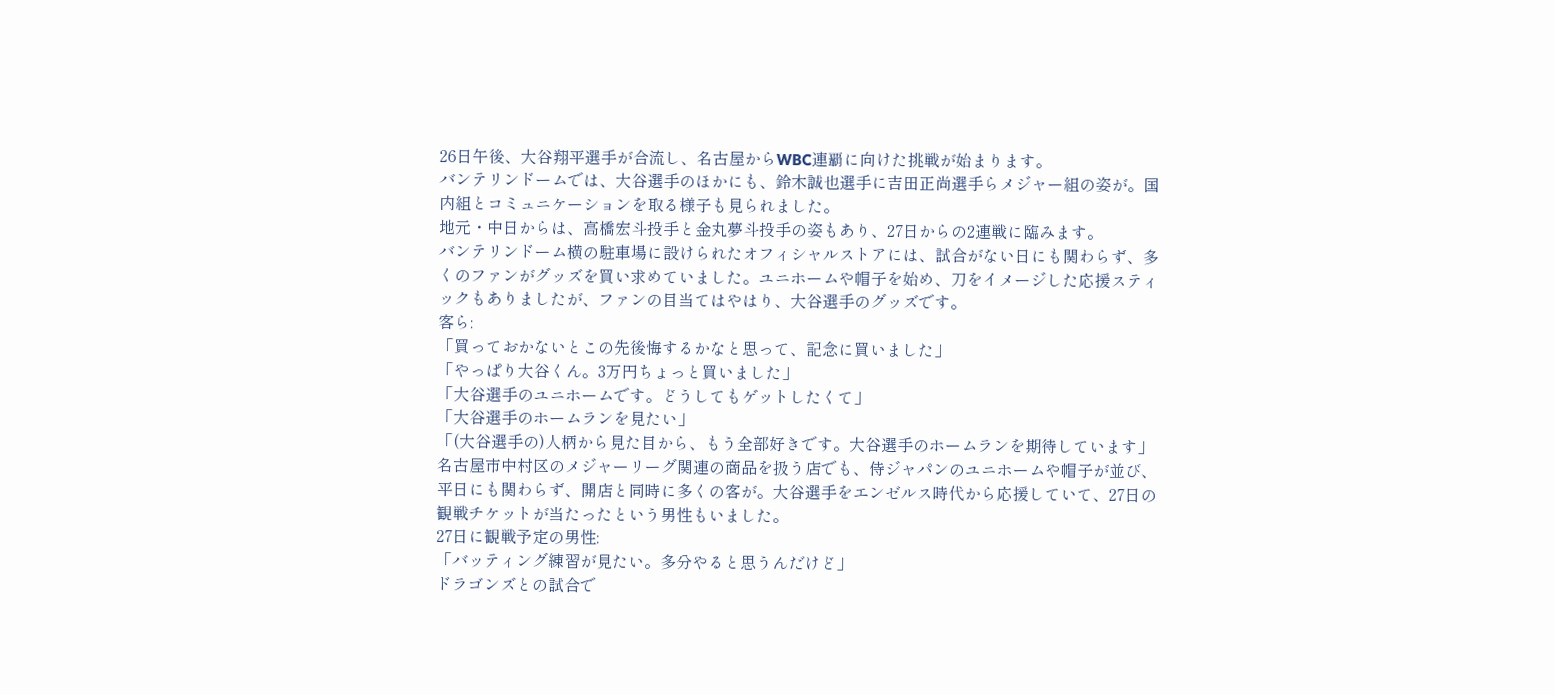26日午後、大谷翔平選手が合流し、名古屋からWBC連覇に向けた挑戦が始まります。
バンテリンドームでは、大谷選手のほかにも、鈴木誠也選手に吉田正尚選手らメジャー組の姿が。国内組とコミュニケーションを取る様子も見られました。
地元・中日からは、高橋宏斗投手と金丸夢斗投手の姿もあり、27日からの2連戦に臨みます。
バンテリンドーム横の駐車場に設けられたオフィシャルストアには、試合がない日にも関わらず、多くのファンがグッズを買い求めていました。ユニホームや帽子を始め、刀をイメージした応援スティックもありましたが、ファンの目当てはやはり、大谷選手のグッズです。
客ら:
「買っておかないとこの先後悔するかなと思って、記念に買いました」
「やっぱり大谷くん。3万円ちょっと買いました」
「大谷選手のユニホームです。どうしてもゲットしたくて」
「大谷選手のホームランを見たい」
「(大谷選手の)人柄から見た目から、もう全部好きです。大谷選手のホームランを期待しています」
名古屋市中村区のメジャーリーグ関連の商品を扱う店でも、侍ジャパンのユニホームや帽子が並び、平日にも関わらず、開店と同時に多くの客が。大谷選手をエンゼルス時代から応援していて、27日の観戦チケットが当たったという男性もいました。
27日に観戦予定の男性:
「バッティング練習が見たい。多分やると思うんだけど」
ドラゴンズとの試合で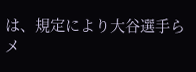は、規定により大谷選手らメ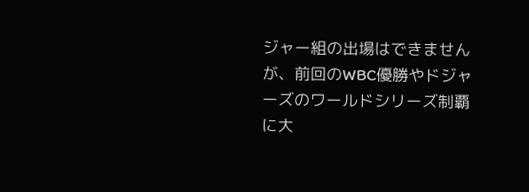ジャー組の出場はできませんが、前回のWBC優勝やドジャーズのワールドシリーズ制覇に大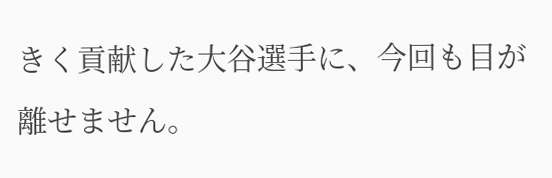きく貢献した大谷選手に、今回も目が離せません。